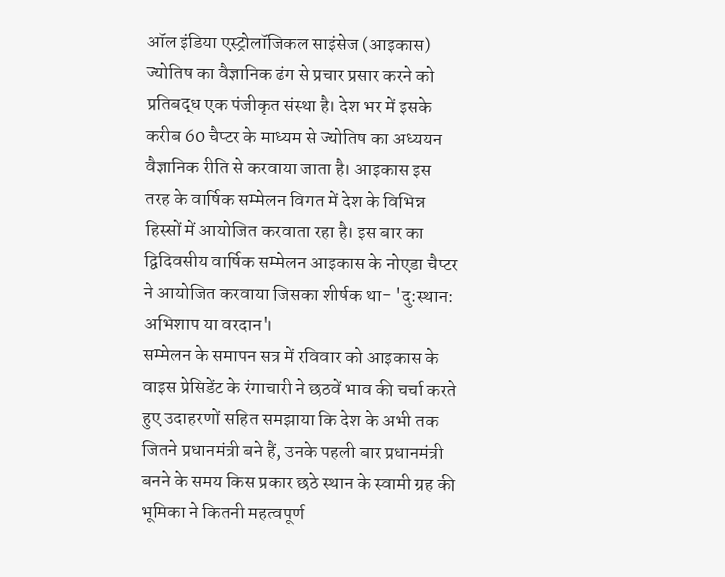ऑल इंडिया एस्ट्रोलॉजिकल साइंसेज (आइकास) ज्योतिष का वैज्ञानिक ढंग से प्रचार प्रसार करने को प्रतिबद्ध एक पंजीकृत संस्था है। देश भर में इसके करीब 60 चैप्टर के माध्यम से ज्योतिष का अध्ययन वैज्ञानिक रीति से करवाया जाता है। आइकास इस तरह के वार्षिक सम्मेलन विगत में देश के विभिन्न हिस्सों में आयोजित करवाता रहा है। इस बार का द्विदिवसीय वार्षिक सम्मेलन आइकास के नोएडा चैप्टर ने आयोजित करवाया जिसका शीर्षक था- 'दु:स्थान: अभिशाप या वरदान'।
सम्मेलन के समापन सत्र में रविवार को आइकास के वाइस प्रेसिडेंट के रंगाचारी ने छठवें भाव की चर्चा करते हुए उदाहरणों सहित समझाया कि देश के अभी तक जितने प्रधानमंत्री बने हैं, उनके पहली बार प्रधानमंत्री बनने के समय किस प्रकार छठे स्थान के स्वामी ग्रह की भूमिका ने कितनी महत्वपूर्ण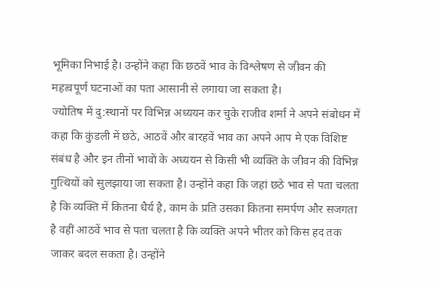भूमिका निभाई है। उन्होंने कहा कि छठवें भाव के विश्लेषण से जीवन की महत्वपूर्ण घटनाओं का पता आसानी से लगाया जा सकता है।
ज्योतिष में दु:स्थानों पर विभिन्न अध्ययन कर चुके राजीव शर्मा ने अपने संबोधन में कहा कि कुंडली में छठे, आठवें और बारहवें भाव का अपने आप मे एक विशिष्ट संबंध है और इन तीनों भावों के अध्ययन से किसी भी व्यक्ति के जीवन की विभिन्न गुत्थियों को सुलझाया जा सकता है। उन्होंने कहा कि जहां छठे भाव से पता चलता है कि व्यक्ति में कितना धैर्य है, काम के प्रति उसका कितना समर्पण और सजगता है वहीं आठवें भाव से पता चलता है कि व्यक्ति अपने भीतर को किस हद तक जाकर बदल सकता है। उन्होंने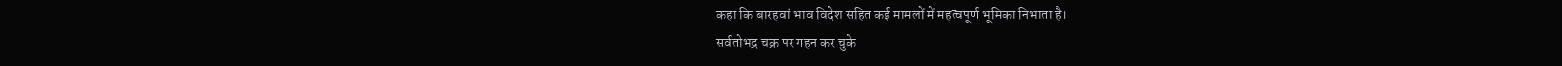कहा कि बारहवां भाव विदेश सहित कई मामलों में महत्वपूर्ण भूमिका निभाता है।
सर्वतोभद्र चक्र पर गहन कर चुके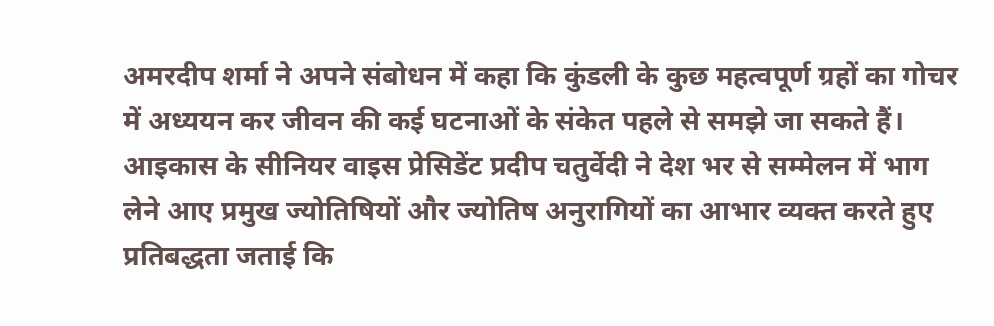अमरदीप शर्मा ने अपने संबोधन में कहा कि कुंडली के कुछ महत्वपूर्ण ग्रहों का गोचर में अध्ययन कर जीवन की कई घटनाओं के संकेत पहले से समझे जा सकते हैं।
आइकास के सीनियर वाइस प्रेसिडेंट प्रदीप चतुर्वेदी ने देश भर से सम्मेलन में भाग लेने आए प्रमुख ज्योतिषियों और ज्योतिष अनुरागियों का आभार व्यक्त करते हुए प्रतिबद्धता जताई कि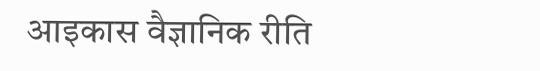आइकास वैज्ञानिक रीति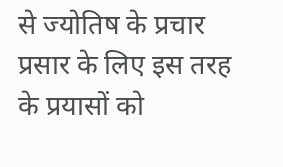से ज्योतिष के प्रचार प्रसार के लिए इस तरह के प्रयासों को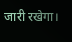जारी रखेगा।